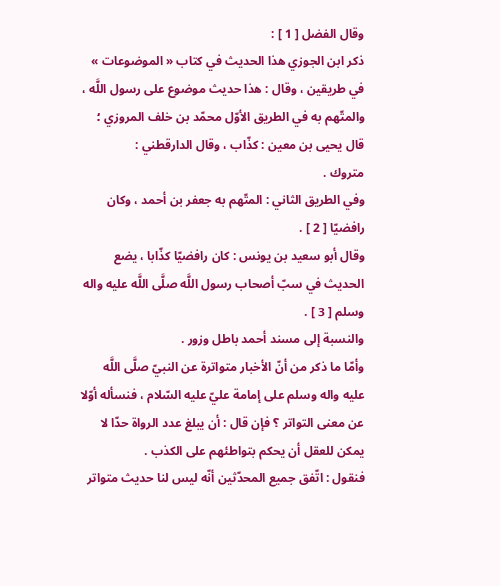وقال الفضل [ 1 ] :
ذكر ابن الجوزي هذا الحديث في كتاب « الموضوعات » في طريقين ، وقال : هذا حديث موضوع على رسول اللَّه ، والمتّهم به في الطريق الأوّل محمّد بن خلف المروزي ؛ قال يحيى بن معين : كذّاب ، وقال الدارقطني :
متروك .
وفي الطريق الثاني : المتّهم به جعفر بن أحمد ، وكان رافضيّا [ 2 ] .
وقال أبو سعيد بن يونس : كان رافضيّا كذّابا ، يضع الحديث في سبّ أصحاب رسول اللَّه صلَّى اللَّه عليه واله وسلم [ 3 ] .
والنسبة إلى مسند أحمد باطل وزور .
وأمّا ما ذكر من أنّ الأخبار متواترة عن النبيّ صلَّى اللَّه عليه واله وسلم على إمامة عليّ عليه السّلام ، فنسأله أوّلا عن معنى التواتر ؟ فإن قال : أن يبلغ عدد الرواة حدّا لا يمكن للعقل أن يحكم بتواطئهم على الكذب .
فنقول : اتّفق جميع المحدّثين أنّه ليس لنا حديث متواتر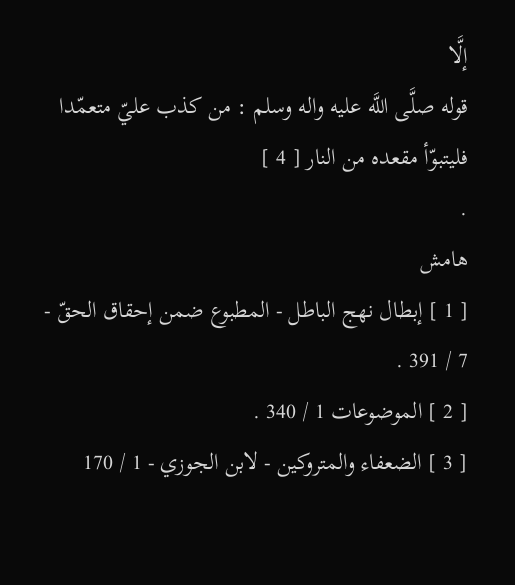إلَّا
قوله صلَّى اللَّه عليه واله وسلم : من كذب عليّ متعمّدا فليتبوّأ مقعده من النار [ 4 ]
.
هامش
[ 1 ] إبطال نهج الباطل - المطبوع ضمن إحقاق الحقّ - 7 / 391 .
[ 2 ] الموضوعات 1 / 340 .
[ 3 ] الضعفاء والمتروكين - لابن الجوزي - 1 / 170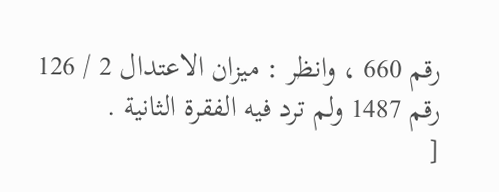رقم 660 ، وانظر : ميزان الاعتدال 2 / 126 رقم 1487 ولم ترد فيه الفقرة الثانية .
[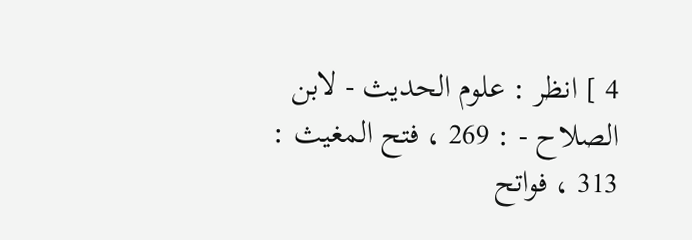4 ] انظر : علوم الحديث - لابن الصلاح - : 269 ، فتح المغيث : 313 ، فواتح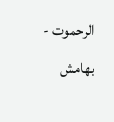الرحموت - بهامش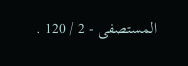المستصفى - 2 / 120 .